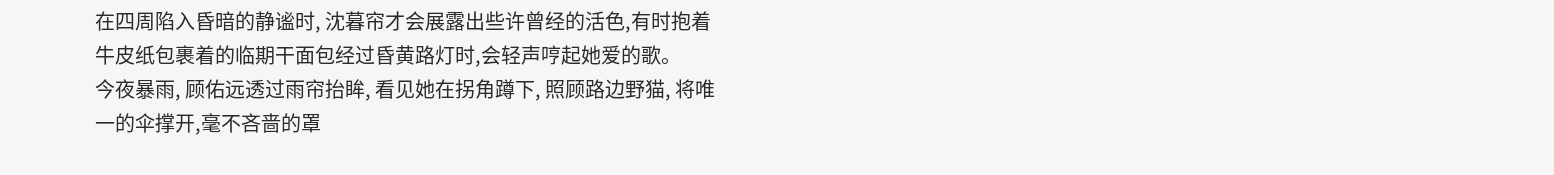在四周陷入昏暗的静谧时, 沈暮帘才会展露出些许曾经的活色,有时抱着牛皮纸包裹着的临期干面包经过昏黄路灯时,会轻声哼起她爱的歌。
今夜暴雨, 顾佑远透过雨帘抬眸, 看见她在拐角蹲下, 照顾路边野猫, 将唯一的伞撑开,毫不吝啬的罩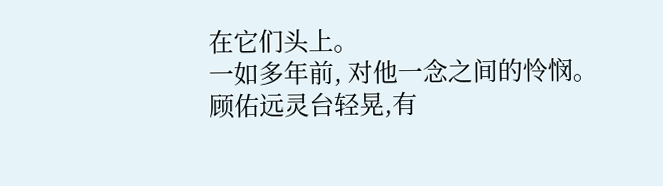在它们头上。
一如多年前, 对他一念之间的怜悯。
顾佑远灵台轻晃,有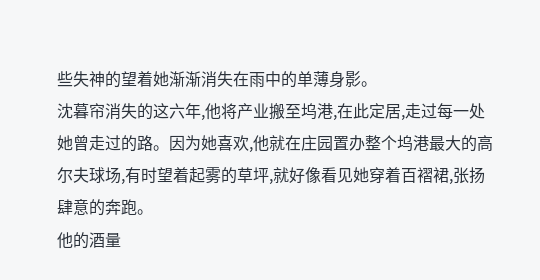些失神的望着她渐渐消失在雨中的单薄身影。
沈暮帘消失的这六年,他将产业搬至坞港,在此定居,走过每一处她曾走过的路。因为她喜欢,他就在庄园置办整个坞港最大的高尔夫球场,有时望着起雾的草坪,就好像看见她穿着百褶裙,张扬肆意的奔跑。
他的酒量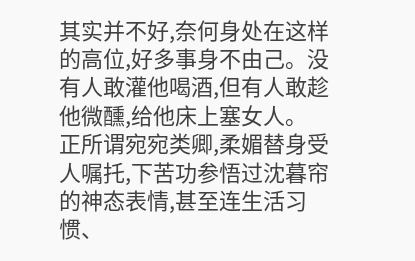其实并不好,奈何身处在这样的高位,好多事身不由己。没有人敢灌他喝酒,但有人敢趁他微醺,给他床上塞女人。
正所谓宛宛类卿,柔媚替身受人嘱托,下苦功参悟过沈暮帘的神态表情,甚至连生活习惯、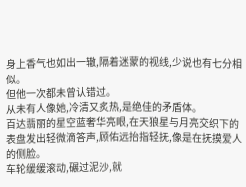身上香气也如出一辙,隔着迷蒙的视线,少说也有七分相似。
但他一次都未曾认错过。
从未有人像她,冷清又炙热,是绝佳的矛盾体。
百达翡丽的星空蓝奢华亮眼,在天狼星与月亮交织下的表盘发出轻微滴答声,顾佑远抬指轻抚,像是在抚摸爱人的侧脸。
车轮缓缓滚动,碾过泥沙,就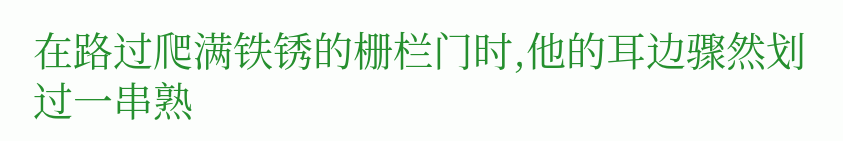在路过爬满铁锈的栅栏门时,他的耳边骤然划过一串熟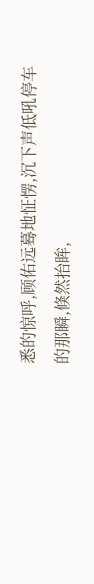悉的惊呼,顾佑远蓦地怔愣,沉下声低吼停车的那瞬,倏然抬眸,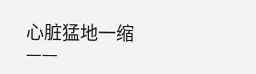心脏猛地一缩——